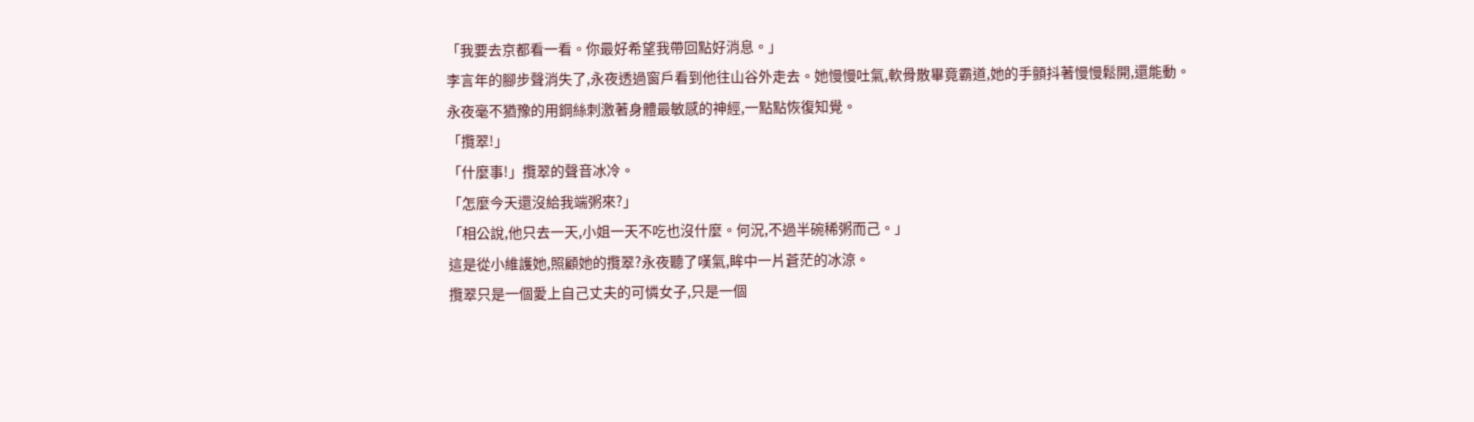「我要去京都看一看。你最好希望我帶回點好消息。」
李言年的腳步聲消失了,永夜透過窗戶看到他往山谷外走去。她慢慢吐氣,軟骨散畢竟霸道,她的手顫抖著慢慢鬆開,還能動。
永夜毫不猶豫的用鋼絲刺激著身體最敏感的神經,一點點恢復知覺。
「攬翠!」
「什麼事!」攬翠的聲音冰冷。
「怎麼今天還沒給我端粥來?」
「相公說,他只去一天,小姐一天不吃也沒什麼。何況,不過半碗稀粥而己。」
這是從小維護她,照顧她的攬翠?永夜聽了嘆氣,眸中一片蒼茫的冰涼。
攬翠只是一個愛上自己丈夫的可憐女子,只是一個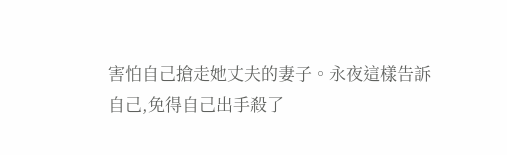害怕自己搶走她丈夫的妻子。永夜這樣告訴自己,免得自己出手殺了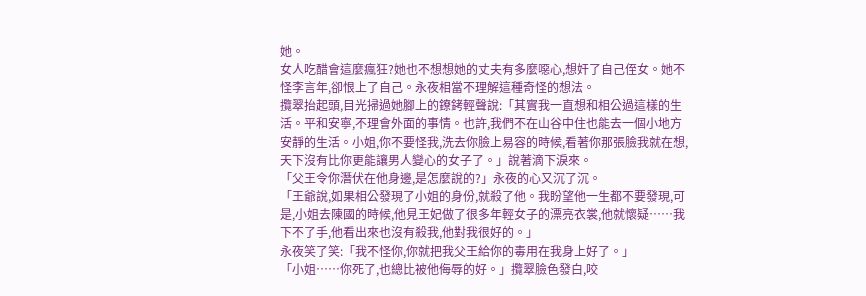她。
女人吃醋會這麼瘋狂?她也不想想她的丈夫有多麼噁心,想奸了自己侄女。她不怪李言年,卻恨上了自己。永夜相當不理解這種奇怪的想法。
攬翠抬起頭,目光掃過她腳上的鐐銬輕聲說:「其實我一直想和相公過這樣的生活。平和安寧,不理會外面的事情。也許,我們不在山谷中住也能去一個小地方安靜的生活。小姐,你不要怪我,洗去你臉上易容的時候,看著你那張臉我就在想,天下沒有比你更能讓男人變心的女子了。」說著滴下淚來。
「父王令你潛伏在他身邊,是怎麼說的?」永夜的心又沉了沉。
「王爺說,如果相公發現了小姐的身份,就殺了他。我盼望他一生都不要發現,可是,小姐去陳國的時候,他見王妃做了很多年輕女子的漂亮衣裳,他就懷疑……我下不了手,他看出來也沒有殺我,他對我很好的。」
永夜笑了笑:「我不怪你,你就把我父王給你的毒用在我身上好了。」
「小姐……你死了,也總比被他侮辱的好。」攬翠臉色發白,咬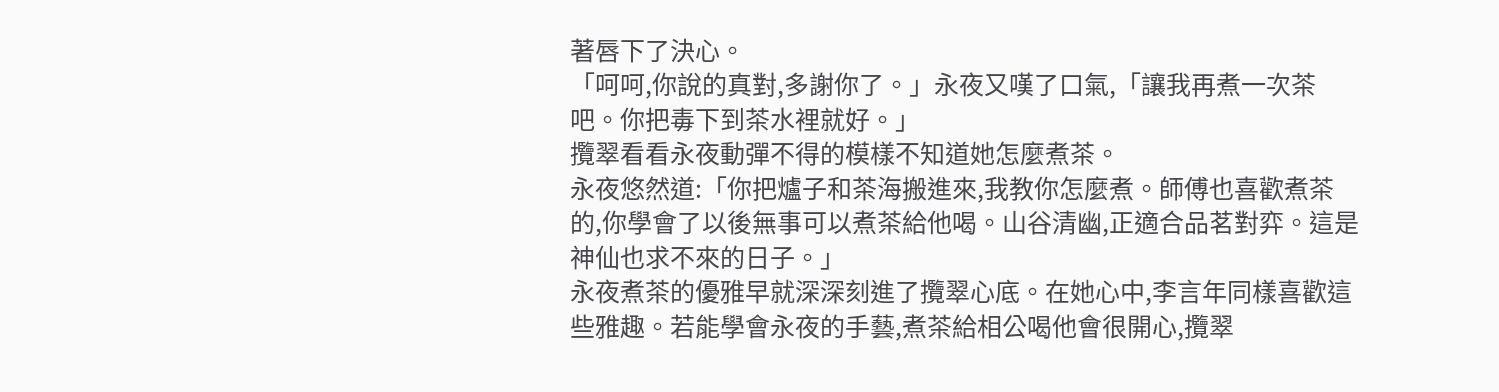著唇下了決心。
「呵呵,你說的真對,多謝你了。」永夜又嘆了口氣,「讓我再煮一次茶吧。你把毒下到茶水裡就好。」
攬翠看看永夜動彈不得的模樣不知道她怎麼煮茶。
永夜悠然道:「你把爐子和茶海搬進來,我教你怎麼煮。師傅也喜歡煮茶的,你學會了以後無事可以煮茶給他喝。山谷清幽,正適合品茗對弈。這是神仙也求不來的日子。」
永夜煮茶的優雅早就深深刻進了攬翠心底。在她心中,李言年同樣喜歡這些雅趣。若能學會永夜的手藝,煮茶給相公喝他會很開心,攬翠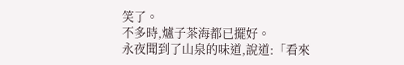笑了。
不多時,爐子茶海都已擺好。
永夜聞到了山泉的味道,說道:「看來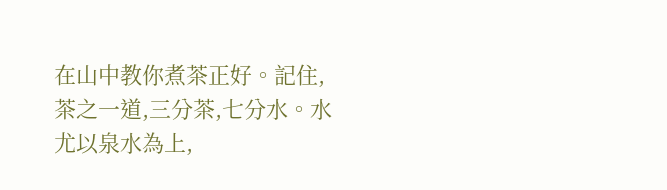在山中教你煮茶正好。記住,茶之一道,三分茶,七分水。水尤以泉水為上,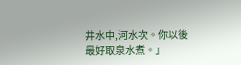井水中,河水次。你以後最好取泉水煮。」